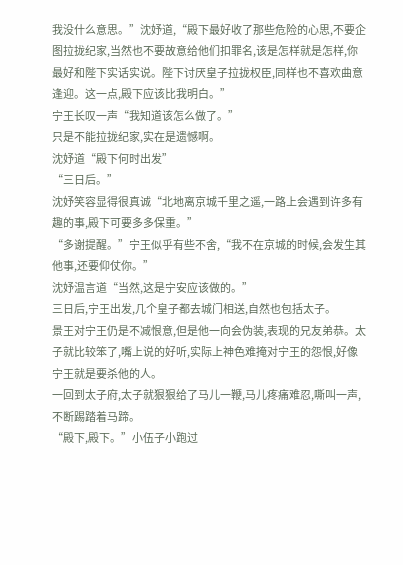我没什么意思。”沈妤道,“殿下最好收了那些危险的心思,不要企图拉拢纪家,当然也不要故意给他们扣罪名,该是怎样就是怎样,你最好和陛下实话实说。陛下讨厌皇子拉拢权臣,同样也不喜欢曲意逢迎。这一点,殿下应该比我明白。”
宁王长叹一声“我知道该怎么做了。”
只是不能拉拢纪家,实在是遗憾啊。
沈妤道“殿下何时出发”
“三日后。”
沈妤笑容显得很真诚“北地离京城千里之遥,一路上会遇到许多有趣的事,殿下可要多多保重。”
“多谢提醒。”宁王似乎有些不舍,“我不在京城的时候,会发生其他事,还要仰仗你。”
沈妤温言道“当然,这是宁安应该做的。”
三日后,宁王出发,几个皇子都去城门相送,自然也包括太子。
景王对宁王仍是不减恨意,但是他一向会伪装,表现的兄友弟恭。太子就比较笨了,嘴上说的好听,实际上神色难掩对宁王的怨恨,好像宁王就是要杀他的人。
一回到太子府,太子就狠狠给了马儿一鞭,马儿疼痛难忍,嘶叫一声,不断踢踏着马蹄。
“殿下,殿下。”小伍子小跑过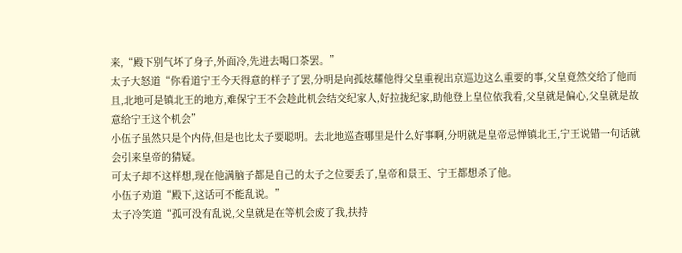来,“殿下别气坏了身子,外面冷,先进去喝口茶罢。”
太子大怒道“你看道宁王今天得意的样子了罢,分明是向孤炫耀他得父皇重视出京巡边这么重要的事,父皇竟然交给了他而且,北地可是镇北王的地方,难保宁王不会趁此机会结交纪家人,好拉拢纪家,助他登上皇位依我看,父皇就是偏心,父皇就是故意给宁王这个机会”
小伍子虽然只是个内侍,但是也比太子要聪明。去北地巡查哪里是什么好事啊,分明就是皇帝忌惮镇北王,宁王说错一句话就会引来皇帝的猜疑。
可太子却不这样想,现在他满脑子都是自己的太子之位要丢了,皇帝和景王、宁王都想杀了他。
小伍子劝道“殿下,这话可不能乱说。”
太子冷笑道“孤可没有乱说,父皇就是在等机会废了我,扶持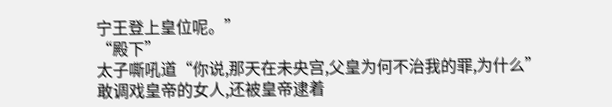宁王登上皇位呢。”
“殿下”
太子嘶吼道“你说,那天在未央宫,父皇为何不治我的罪,为什么”
敢调戏皇帝的女人,还被皇帝逮着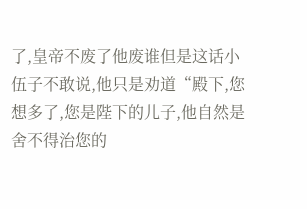了,皇帝不废了他废谁但是这话小伍子不敢说,他只是劝道“殿下,您想多了,您是陛下的儿子,他自然是舍不得治您的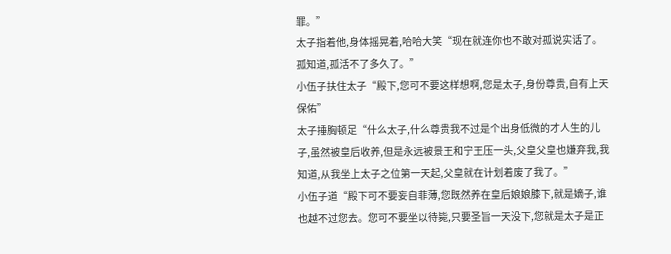罪。”
太子指着他,身体摇晃着,哈哈大笑“现在就连你也不敢对孤说实话了。孤知道,孤活不了多久了。”
小伍子扶住太子“殿下,您可不要这样想啊,您是太子,身份尊贵,自有上天保佑”
太子捶胸顿足“什么太子,什么尊贵我不过是个出身低微的才人生的儿子,虽然被皇后收养,但是永远被景王和宁王压一头,父皇父皇也嫌弃我,我知道,从我坐上太子之位第一天起,父皇就在计划着废了我了。”
小伍子道“殿下可不要妄自菲薄,您既然养在皇后娘娘膝下,就是嫡子,谁也越不过您去。您可不要坐以待毙,只要圣旨一天没下,您就是太子是正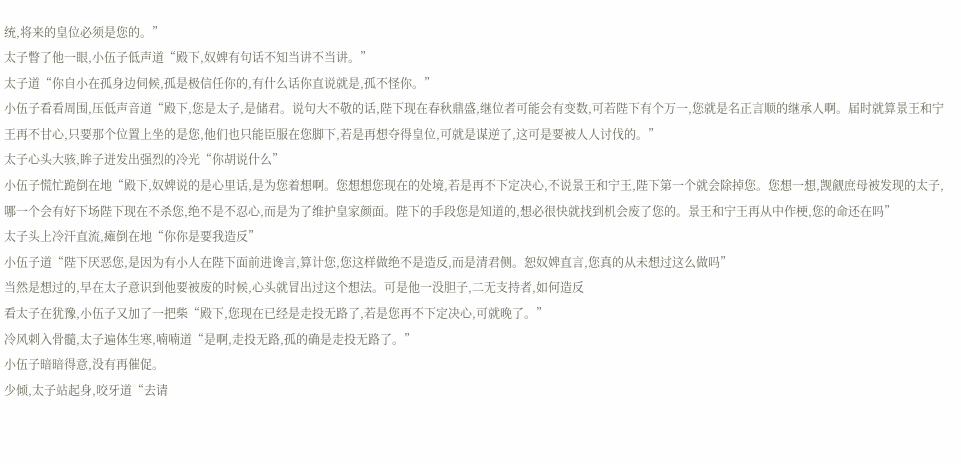统,将来的皇位必须是您的。”
太子瞥了他一眼,小伍子低声道“殿下,奴婢有句话不知当讲不当讲。”
太子道“你自小在孤身边伺候,孤是极信任你的,有什么话你直说就是,孤不怪你。”
小伍子看看周围,压低声音道“殿下,您是太子,是储君。说句大不敬的话,陛下现在春秋鼎盛,继位者可能会有变数,可若陛下有个万一,您就是名正言顺的继承人啊。届时就算景王和宁王再不甘心,只要那个位置上坐的是您,他们也只能臣服在您脚下,若是再想夺得皇位,可就是谋逆了,这可是要被人人讨伐的。”
太子心头大骇,眸子迸发出强烈的冷光“你胡说什么”
小伍子慌忙跪倒在地“殿下,奴婢说的是心里话,是为您着想啊。您想想您现在的处境,若是再不下定决心,不说景王和宁王,陛下第一个就会除掉您。您想一想,觊觎庶母被发现的太子,哪一个会有好下场陛下现在不杀您,绝不是不忍心,而是为了维护皇家颜面。陛下的手段您是知道的,想必很快就找到机会废了您的。景王和宁王再从中作梗,您的命还在吗”
太子头上冷汗直流,瘫倒在地“你你是要我造反”
小伍子道“陛下厌恶您,是因为有小人在陛下面前进谗言,算计您,您这样做绝不是造反,而是清君侧。恕奴婢直言,您真的从未想过这么做吗”
当然是想过的,早在太子意识到他要被废的时候,心头就冒出过这个想法。可是他一没胆子,二无支持者,如何造反
看太子在犹豫,小伍子又加了一把柴“殿下,您现在已经是走投无路了,若是您再不下定决心,可就晚了。”
冷风刺入骨髓,太子遍体生寒,喃喃道“是啊,走投无路,孤的确是走投无路了。”
小伍子暗暗得意,没有再催促。
少倾,太子站起身,咬牙道“去请